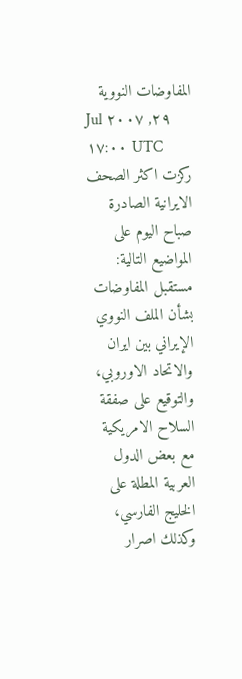المفاوضات النووية
Jul ٢٩, ٢٠٠٧ ١٧:٠٠ UTC
ركزت اكثر الصحف الايرانية الصادرة صباح اليوم على المواضيع التالية: مستقبل المفاوضات بشأن الملف النووي الإيراني بين ايران والاتحاد الاوروبي، والتوقيع على صفقة السلاح الامريكية مع بعض الدول العربية المطلة على الخليج الفارسي، وكذلك اصرار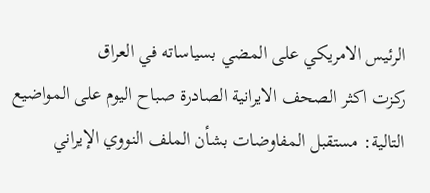الرئيس الامريكي على المضي بسياساته في العراق
ركزت اكثر الصحف الايرانية الصادرة صباح اليوم على المواضيع التالية: مستقبل المفاوضات بشأن الملف النووي الإيراني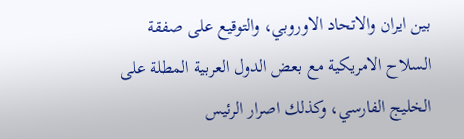بين ايران والاتحاد الاوروبي، والتوقيع على صفقة السلاح الامريكية مع بعض الدول العربية المطلة على الخليج الفارسي، وكذلك اصرار الرئيس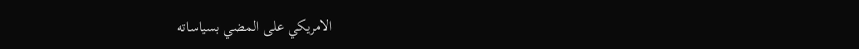الامريكي على المضي بسياساته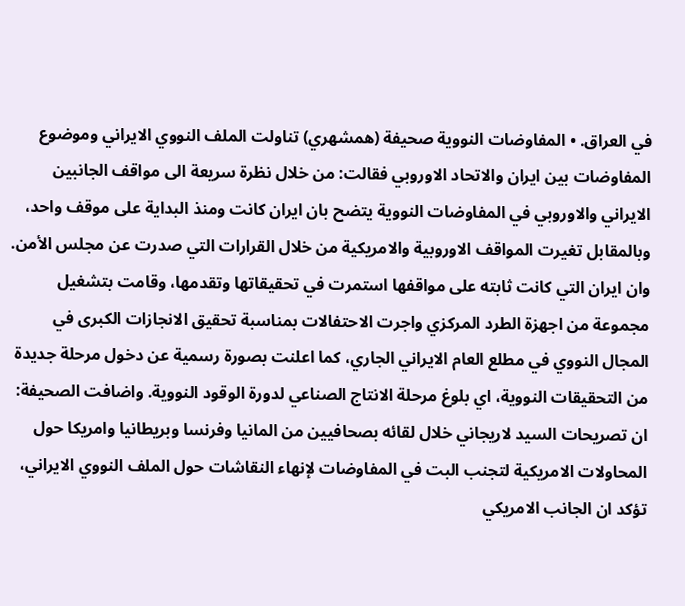في العراق. • المفاوضات النووية صحيفة (همشهري) تناولت الملف النووي الايراني وموضوع المفاوضات بين ايران والاتحاد الاوروبي فقالت: من خلال نظرة سريعة الى مواقف الجانبين الايراني والاوروبي في المفاوضات النووية يتضح بان ايران كانت ومنذ البداية على موقف واحد، وبالمقابل تغيرت المواقف الاوروبية والامريكية من خلال القرارات التي صدرت عن مجلس الأمن. وان ايران التي كانت ثابته على مواقفها استمرت في تحقيقاتها وتقدمها، وقامت بتشغيل مجموعة من اجهزة الطرد المركزي واجرت الاحتفالات بمناسبة تحقيق الانجازات الكبرى في المجال النووي في مطلع العام الايراني الجاري، كما اعلنت بصورة رسمية عن دخول مرحلة جديدة من التحقيقات النووية، اي بلوغ مرحلة الانتاج الصناعي لدورة الوقود النووية. واضافت الصحيفة: ان تصريحات السيد لاريجاني خلال لقائه بصحافيين من المانيا وفرنسا وبريطانيا وامريكا حول المحاولات الامريكية لتجنب البت في المفاوضات لإنهاء النقاشات حول الملف النووي الايراني، تؤكد ان الجانب الامريكي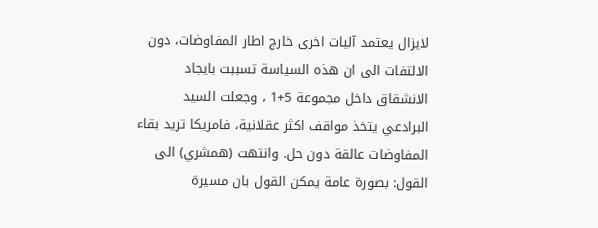لايزال يعتمد آليات اخرى خارج اطار المفاوضات، دون الالتفات الى ان هذه السياسة تسببت بايجاد الانشقاق داخل مجموعة 5+1 ، وجعلت السيد البرادعي يتخذ مواقف اكثر عقلانية، فامريكا تريد بقاء المفاوضات عالقة دون حل. وانتهت (همشري) الى القول: بصورة عامة يمكن القول بان مسيرة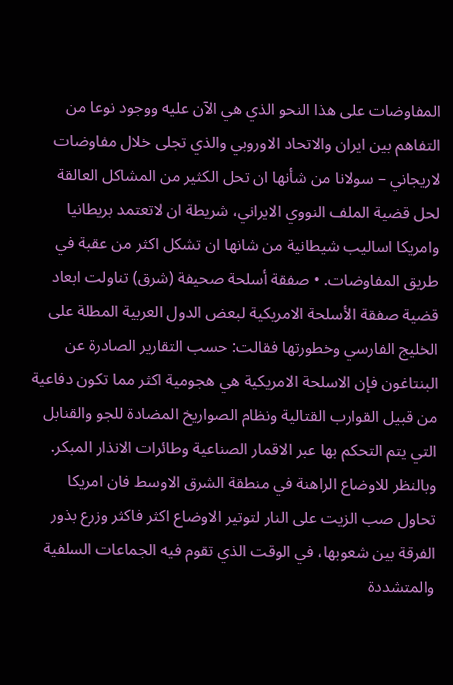المفاوضات على هذا النحو الذي هي الآن عليه ووجود نوعا من التفاهم بين ايران والاتحاد الاوروبي والذي تجلى خلال مفاوضات لاريجاني – سولانا من شأنها ان تحل الكثير من المشاكل العالقة لحل قضية الملف النووي الايراني، شريطة ان لاتعتمد بريطانيا وامريكا اساليب شيطانية من شانها ان تشكل اكثر من عقبة في طريق المفاوضات. • صفقة أسلحة صحيفة (شرق) تناولت ابعاد قضية صفقة الأسلحة الامريكية لبعض الدول العربية المطلة على الخليج الفارسي وخطورتها فقالت: حسب التقارير الصادرة عن البنتاغون فإن الاسلحة الامريكية هي هجومية اكثر مما تكون دفاعية من قبيل القوارب القتالية ونظام الصواريخ المضادة للجو والقنابل التي يتم التحكم بها عبر الاقمار الصناعية وطائرات الانذار المبكر. وبالنظر للاوضاع الراهنة في منطقة الشرق الاوسط فان امريكا تحاول صب الزيت على النار لتوتير الاوضاع اكثر فاكثر وزرع بذور الفرقة بين شعوبها، في الوقت الذي تقوم فيه الجماعات السلفية والمتشددة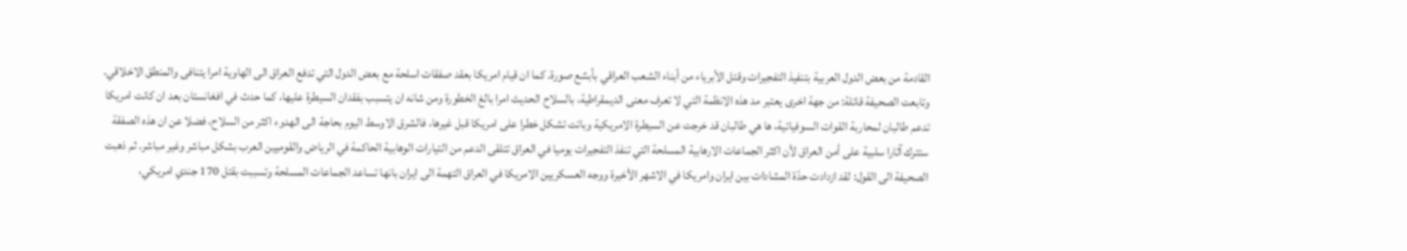القادمة من بعض الدول العربية بتنفيذ التفجيرات وقتل الأبرياء من أبناء الشعب العراقي بأبشع صورة. كما ان قيام امريكا بعقد صفقات اسلحة مع بعض الدول التي تدفع العراق الى الهاوية امرا يتنافى والمنطق الاخلاقي. وتابعت الصحيفة قائلة: من جهة اخرى يعتبر مد هذه الانظمة التي لا تعرف معنى الديمقراطية، بالسلاح الحديث امرا بالغ الخطورة ومن شانه ان يتسبب بفقدان السيطرة عليها، كما حدث في افغانستان بعد ان كانت امريكا تدعم طالبان لمحاربة القوات السوفياتية، ها هي طالبان قد خرجت عن السيطرة الامريكية وباتت تشكل خطرا على امريكا قبل غيرها، فالشرق الاوسط اليوم بحاجة الى الهدوء اكثر من السلاح، فضلا عن ان هذه الصفقة ستترك آثارا سلبية على أمن العراق لأن اكثر الجماعات الارهابية المسلحة التي تنفذ التفجيرات يوميا في العراق تتلقى الدعم من التيارات الوهابية الحاكمة في الرياض والقوميين العرب بشكل مباشر وغير مباشر. ثم ذهبت الصحيفة الى القول: لقد ازدادت حدّة المشادات بين ايران وامريكا في الاشهر الأخيرة ووجه العسكريين الامريكا في العراق التهمة الى ايران بانها تساعد الجماعات المسلحة وتسببت بقتل 170 جندي امريكي،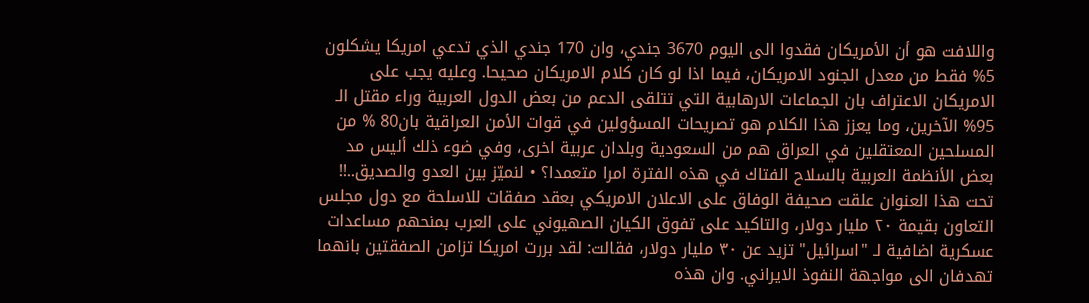واللافت هو أن الأمريكان فقدوا الى اليوم 3670 جندي، وان 170 جندي الذي تدعي امريكا يشكلون 5% فقط من معدل الجنود الامريكان، فيما اذا لو كان كلام الامريكان صحيحا. وعليه يجب على الامريكان الاعتراف بان الجماعات الارهابية التي تتلقى الدعم من بعض الدول العربية وراء مقتل الـ 95% الآخرين، وما يعزز هذا الكلام هو تصريحات المسؤولين في قوات الأمن العراقية بان80 % من المسلحين المعتقلين في العراق هم من السعودية وبلدان عربية اخرى، وفي ضوء ذلك أليس مد بعض الأنظمة العربية بالسلاح الفتاك في هذه الفترة امرا متعمدا؟ • لنميّز بين العدو والصديق..!! تحت هذا العنوان علقت صحيفة الوفاق على الاعلان الامريكي بعقد صفقات للاسلحة مع دول مجلس التعاون بقيمة ۲۰ مليار دولار، والتاكيد على تفوق الكيان الصهيوني على العرب بمنحهم مساعدات عسكرية اضافية لـ "اسرائيل" تزيد عن ۳۰ مليار دولار، فقالت: لقد بررت امريكا تزامن الصفقتين بانهما تهدفان الى مواجهة النفوذ الايراني. وان هذه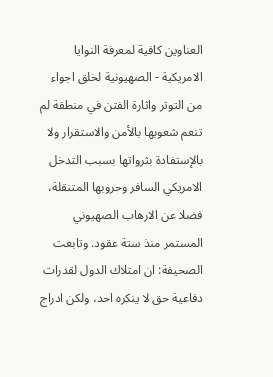العناوين كافية لمعرفة النوايا الامريكية - الصهيونية لخلق اجواء من التوتر واثارة الفتن في منطقة لم تنعم شعوبها بالأمن والاستقرار ولا بالإستفادة بثرواتها بسبب التدخل الامريكي السافر وحروبها المتنقلة، فضلا عن الارهاب الصهيوني المستمر منذ ستة عقود. وتابعت الصحيفة: ان امتلاك الدول لقدرات دفاعية حق لا ينكره احد، ولكن ادراج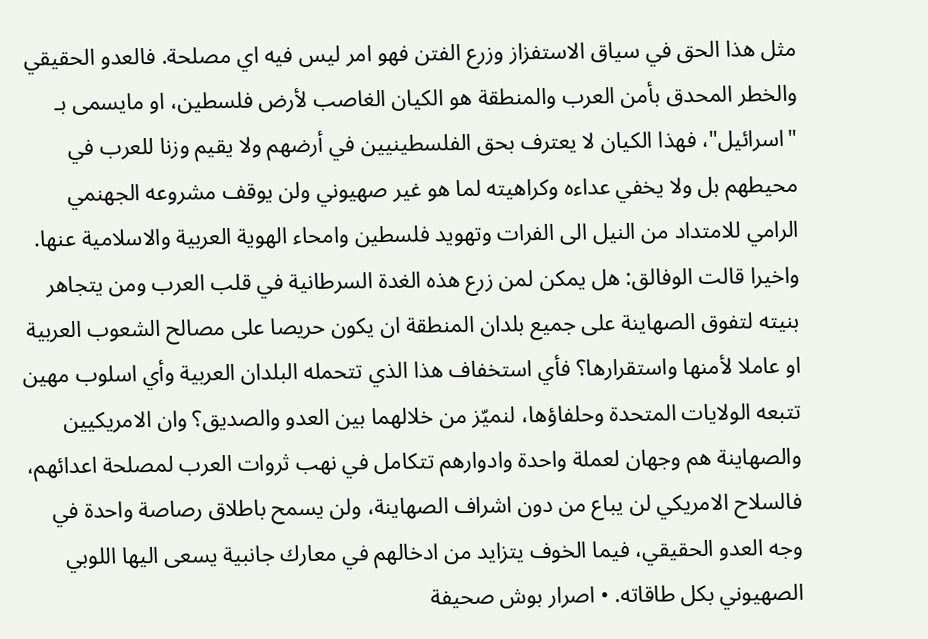مثل هذا الحق في سياق الاستفزاز وزرع الفتن فهو امر ليس فيه اي مصلحة. فالعدو الحقيقي والخطر المحدق بأمن العرب والمنطقة هو الكيان الغاصب لأرض فلسطين، او مايسمى بـ "اسرائيل"، فهذا الكيان لا يعترف بحق الفلسطينيين في أرضهم ولا يقيم وزنا للعرب في محيطهم بل ولا يخفي عداءه وكراهيته لما هو غير صهيوني ولن يوقف مشروعه الجهنمي الرامي للامتداد من النيل الى الفرات وتهويد فلسطين وامحاء الهوية العربية والاسلامية عنها. واخيرا قالت الوفالق: هل يمكن لمن زرع هذه الغدة السرطانية في قلب العرب ومن يتجاهر بنيته لتفوق الصهاينة على جميع بلدان المنطقة ان يكون حريصا على مصالح الشعوب العربية او عاملا لأمنها واستقرارها؟ فأي استخفاف هذا الذي تتحمله البلدان العربية وأي اسلوب مهين تتبعه الولايات المتحدة وحلفاؤها، لنميّز من خلالهما بين العدو والصديق؟ وان الامريكيين والصهاينة هم وجهان لعملة واحدة وادوارهم تتكامل في نهب ثروات العرب لمصلحة اعدائهم، فالسلاح الامريكي لن يباع من دون اشراف الصهاينة، ولن يسمح باطلاق رصاصة واحدة في وجه العدو الحقيقي، فيما الخوف يتزايد من ادخالهم في معارك جانبية يسعى اليها اللوبي الصهيوني بكل طاقاته. • اصرار بوش صحيفة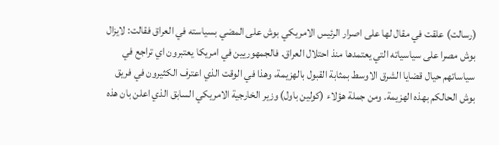(رسالت) علقت في مقال لها على اصرار الرئيس الامريكي بوش على المضي بسياسته في العراق فقالت: لايزال بوش مصرا على سياسياته التي يعتمدها منذ احتلال العراق. فالجمهوريين في امريكا يعتبرون اي تراجع في سياساتهم حيال قضايا الشرق الاوسط بمثابة القبول بالهزيمة، وهذا في الوقت الذي اعترف الكثيرون في فريق بوش الحالكم بهذه الهزيمة. ومن جملة هؤلاء (كولين باول) وزير الخارجية الامريكي السابق الذي اعلن بان هذه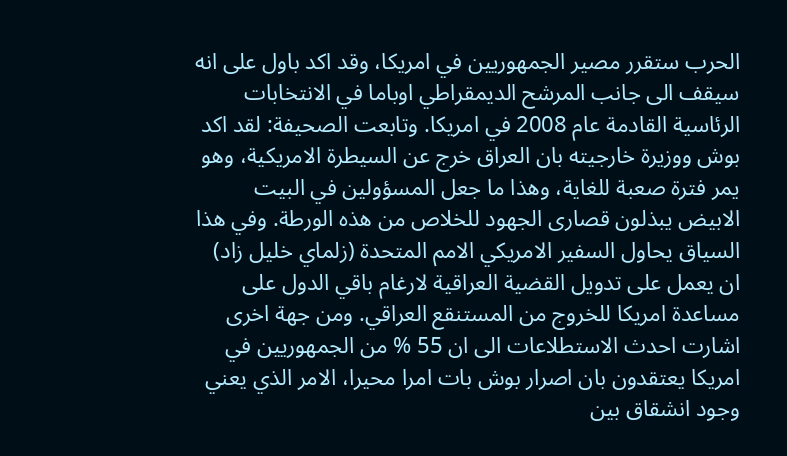الحرب ستقرر مصير الجمهوريين في امريكا، وقد اكد باول على انه سيقف الى جانب المرشح الديمقراطي اوباما في الانتخابات الرئاسية القادمة عام 2008 في امريكا. وتابعت الصحيفة: لقد اكد بوش ووزيرة خارجيته بان العراق خرج عن السيطرة الامريكية، وهو يمر فترة صعبة للغاية، وهذا ما جعل المسؤولين في البيت الابيض يبذلون قصارى الجهود للخلاص من هذه الورطة. وفي هذا السياق يحاول السفير الامريكي الامم المتحدة (زلماي خليل زاد) ان يعمل على تدويل القضية العراقية لارغام باقي الدول على مساعدة امريكا للخروج من المستنقع العراقي. ومن جهة اخرى اشارت احدث الاستطلاعات الى ان 55 % من الجمهوريين في امريكا يعتقدون بان اصرار بوش بات امرا محيرا، الامر الذي يعني وجود انشقاق بين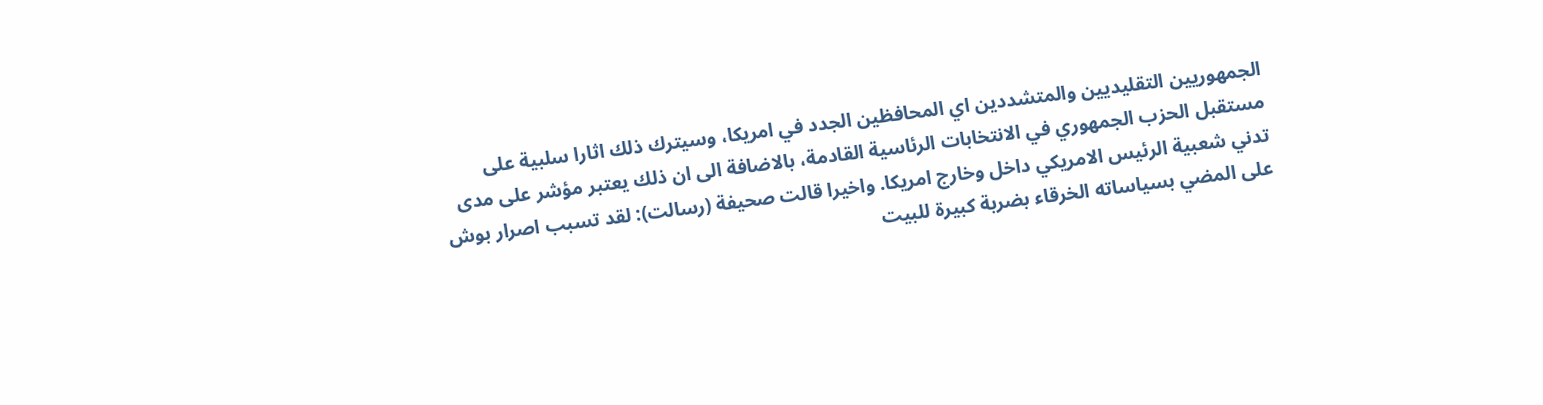الجمهوريين التقليديين والمتشددين اي المحافظين الجدد في امريكا، وسيترك ذلك اثارا سلبية على مستقبل الحزب الجمهوري في الانتخابات الرئاسية القادمة، بالاضافة الى ان ذلك يعتبر مؤشر على مدى تدني شعبية الرئيس الامريكي داخل وخارج امريكا. واخيرا قالت صحيفة (رسالت): لقد تسبب اصرار بوش على المضي بسياساته الخرقاء بضربة كبيرة للبيت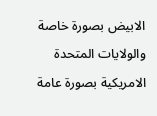الابيض بصورة خاصة والولايات المتحدة الامريكية بصورة عامة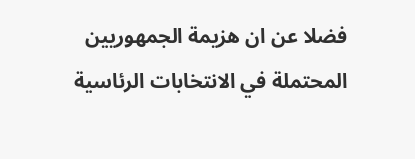فضلا عن ان هزيمة الجمهوريين المحتملة في الانتخابات الرئاسية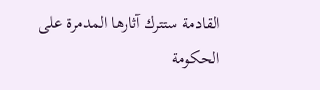القادمة ستترك آثارها المدمرة على الحكومة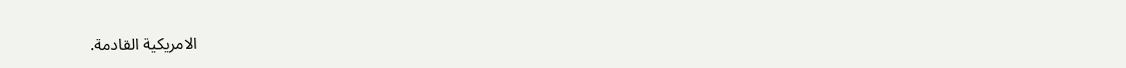الامريكية القادمة.